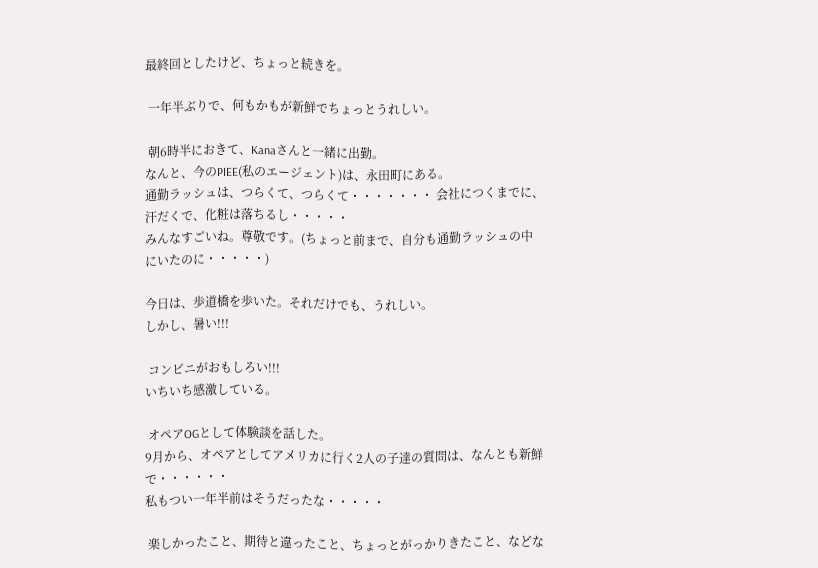最終回としたけど、ちょっと続きを。

 一年半ぶりで、何もかもが新鮮でちょっとうれしい。

 朝6時半におきて、Kanaさんと一緒に出勤。
なんと、今のPIEE(私のエージェント)は、永田町にある。
通勤ラッシュは、つらくて、つらくて・・・・・・・ 会社につくまでに、汗だくで、化粧は落ちるし・・・・・
みんなすごいね。尊敬です。(ちょっと前まで、自分も通勤ラッシュの中にいたのに・・・・・)

今日は、歩道橋を歩いた。それだけでも、うれしい。
しかし、暑い!!!

 コンビニがおもしろい!!!
いちいち感激している。

 オペアOGとして体験談を話した。
9月から、オペアとしてアメリカに行く2人の子達の質問は、なんとも新鮮で・・・・・・
私もつい一年半前はそうだったな・・・・・

 楽しかったこと、期待と違ったこと、ちょっとがっかりきたこと、などな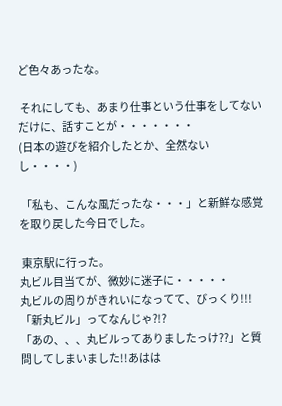ど色々あったな。

 それにしても、あまり仕事という仕事をしてないだけに、話すことが・・・・・・・
(日本の遊びを紹介したとか、全然ないし・・・・)

 「私も、こんな風だったな・・・」と新鮮な感覚を取り戻した今日でした。

 東京駅に行った。
丸ビル目当てが、微妙に迷子に・・・・・
丸ビルの周りがきれいになってて、びっくり!!!「新丸ビル」ってなんじゃ?!?
「あの、、、丸ビルってありましたっけ??」と質問してしまいました!!あはは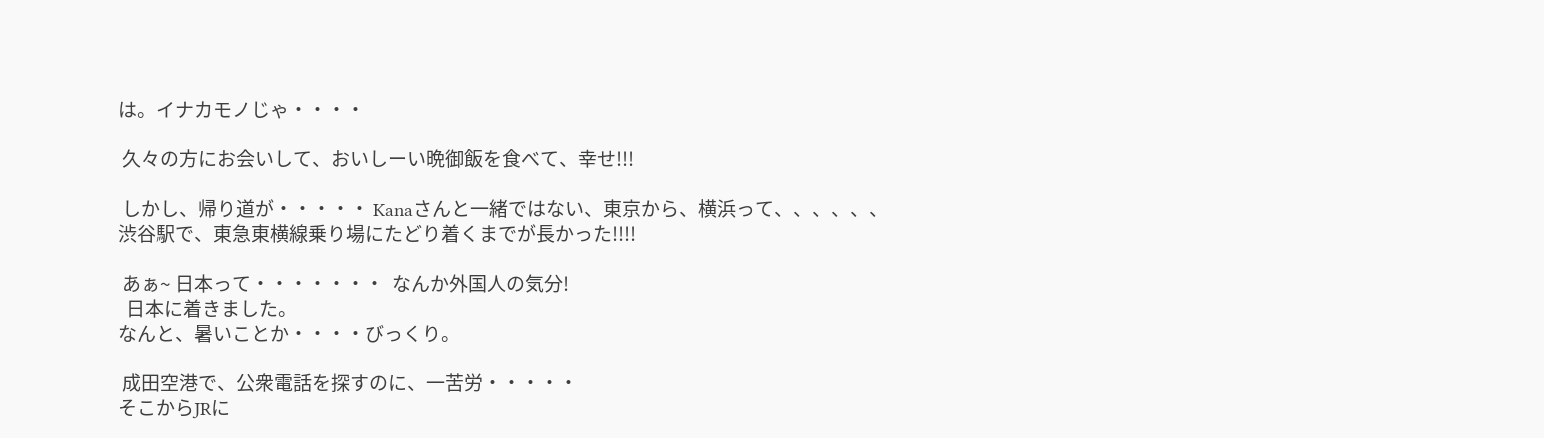は。イナカモノじゃ・・・・

 久々の方にお会いして、おいしーい晩御飯を食べて、幸せ!!!

 しかし、帰り道が・・・・・ Kanaさんと一緒ではない、東京から、横浜って、、、、、、
渋谷駅で、東急東横線乗り場にたどり着くまでが長かった!!!!

 あぁ~ 日本って・・・・・・・  なんか外国人の気分!
  日本に着きました。
なんと、暑いことか・・・・びっくり。

 成田空港で、公衆電話を探すのに、一苦労・・・・・
そこからJRに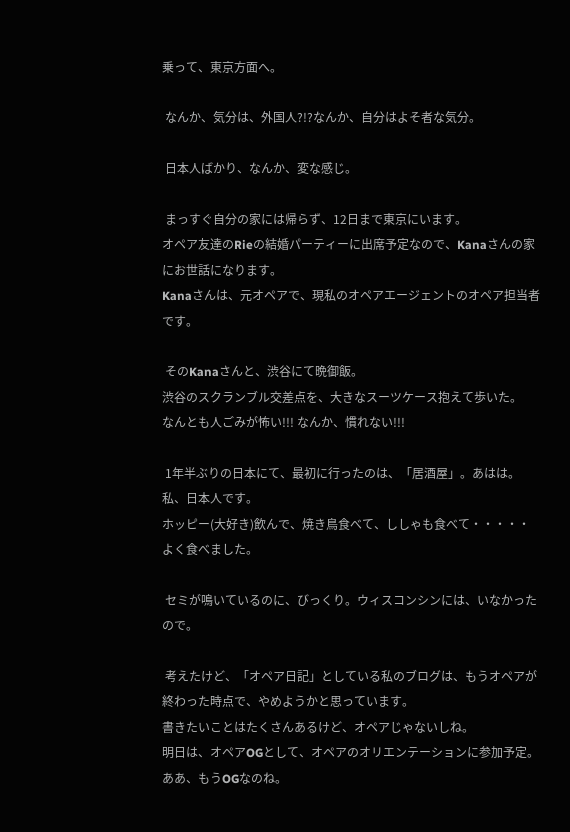乗って、東京方面へ。

 なんか、気分は、外国人?!?なんか、自分はよそ者な気分。

 日本人ばかり、なんか、変な感じ。

 まっすぐ自分の家には帰らず、12日まで東京にいます。
オペア友達のRieの結婚パーティーに出席予定なので、Kanaさんの家にお世話になります。
Kanaさんは、元オペアで、現私のオペアエージェントのオペア担当者です。

 そのKanaさんと、渋谷にて晩御飯。
渋谷のスクランブル交差点を、大きなスーツケース抱えて歩いた。
なんとも人ごみが怖い!!! なんか、慣れない!!!

 1年半ぶりの日本にて、最初に行ったのは、「居酒屋」。あはは。私、日本人です。
ホッピー(大好き)飲んで、焼き鳥食べて、ししゃも食べて・・・・・ よく食べました。

 セミが鳴いているのに、びっくり。ウィスコンシンには、いなかったので。

 考えたけど、「オペア日記」としている私のブログは、もうオペアが終わった時点で、やめようかと思っています。
書きたいことはたくさんあるけど、オペアじゃないしね。
明日は、オペアOGとして、オペアのオリエンテーションに参加予定。ああ、もうOGなのね。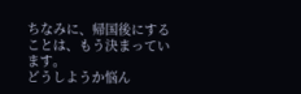ちなみに、帰国後にすることは、もう決まっています。
どうしようか悩ん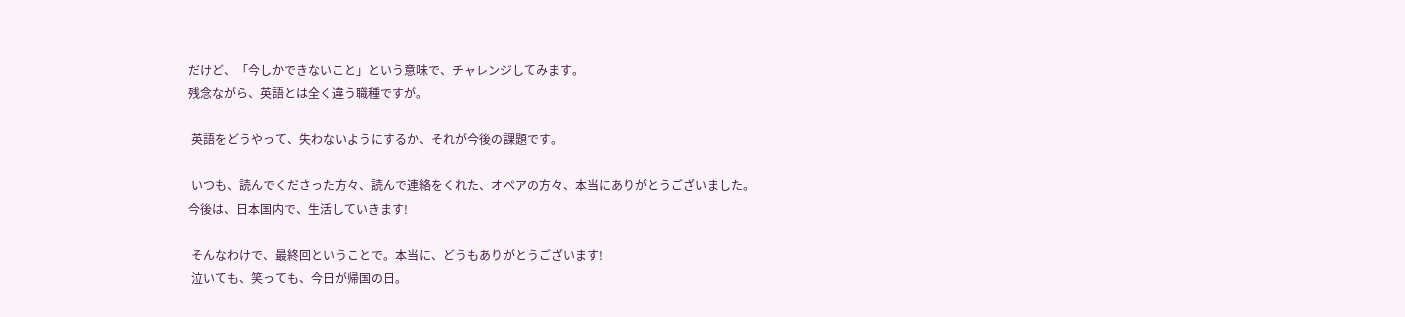だけど、「今しかできないこと」という意味で、チャレンジしてみます。
残念ながら、英語とは全く違う職種ですが。

 英語をどうやって、失わないようにするか、それが今後の課題です。

 いつも、読んでくださった方々、読んで連絡をくれた、オペアの方々、本当にありがとうございました。
今後は、日本国内で、生活していきます!

 そんなわけで、最終回ということで。本当に、どうもありがとうございます!
 泣いても、笑っても、今日が帰国の日。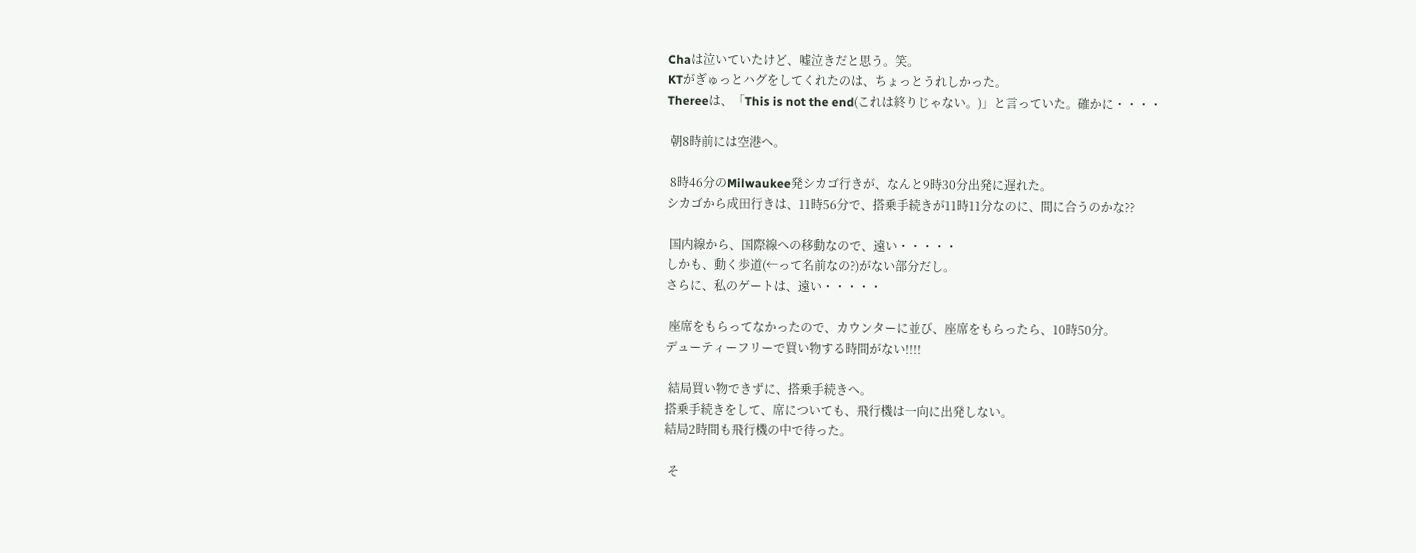Chaは泣いていたけど、嘘泣きだと思う。笑。
KTがぎゅっとハグをしてくれたのは、ちょっとうれしかった。
Thereeは、「This is not the end(これは終りじゃない。)」と言っていた。確かに・・・・

 朝8時前には空港へ。

 8時46分のMilwaukee発シカゴ行きが、なんと9時30分出発に遅れた。
シカゴから成田行きは、11時56分で、搭乗手続きが11時11分なのに、間に合うのかな??

 国内線から、国際線への移動なので、遠い・・・・・
しかも、動く歩道(←って名前なの?)がない部分だし。
さらに、私のゲートは、遠い・・・・・

 座席をもらってなかったので、カウンターに並び、座席をもらったら、10時50分。
デューティーフリーで買い物する時間がない!!!!

 結局買い物できずに、搭乗手続きへ。
搭乗手続きをして、席についても、飛行機は一向に出発しない。
結局2時間も飛行機の中で待った。

 そ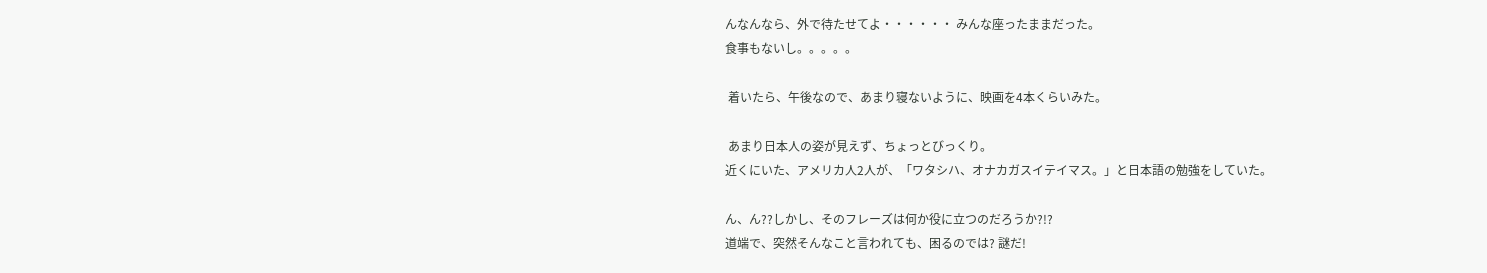んなんなら、外で待たせてよ・・・・・・ みんな座ったままだった。
食事もないし。。。。。

 着いたら、午後なので、あまり寝ないように、映画を4本くらいみた。

 あまり日本人の姿が見えず、ちょっとびっくり。
近くにいた、アメリカ人2人が、「ワタシハ、オナカガスイテイマス。」と日本語の勉強をしていた。

ん、ん??しかし、そのフレーズは何か役に立つのだろうか?!?
道端で、突然そんなこと言われても、困るのでは? 謎だ!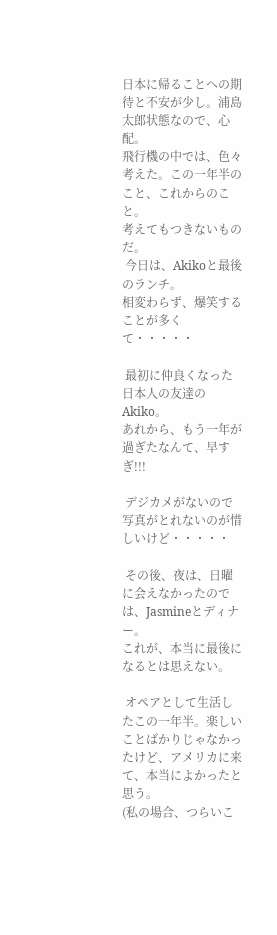日本に帰ることへの期待と不安が少し。浦島太郎状態なので、心配。
飛行機の中では、色々考えた。この一年半のこと、これからのこと。
考えてもつきないものだ。
 今日は、Akikoと最後のランチ。
相変わらず、爆笑することが多くて・・・・・

 最初に仲良くなった日本人の友達のAkiko。
あれから、もう一年が過ぎたなんて、早すぎ!!!

 デジカメがないので写真がとれないのが惜しいけど・・・・・

 その後、夜は、日曜に会えなかったのでは、Jasmineとディナー。
これが、本当に最後になるとは思えない。

 オペアとして生活したこの一年半。楽しいことばかりじゃなかったけど、アメリカに来て、本当によかったと思う。
(私の場合、つらいこ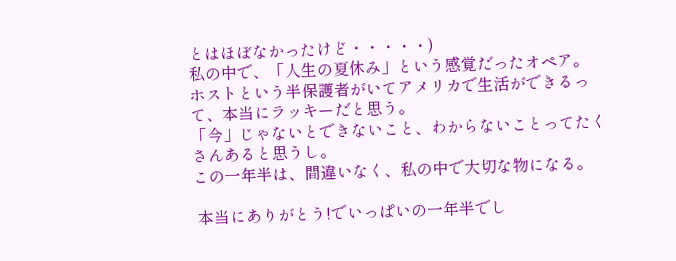とはほぼなかったけど・・・・・)
私の中で、「人生の夏休み」という感覚だったオペア。
ホストという半保護者がいてアメリカで生活ができるって、本当にラッキーだと思う。
「今」じゃないとできないこと、わからないことってたくさんあると思うし。
この一年半は、間違いなく、私の中で大切な物になる。

 本当にありがとう!でいっぱいの一年半でし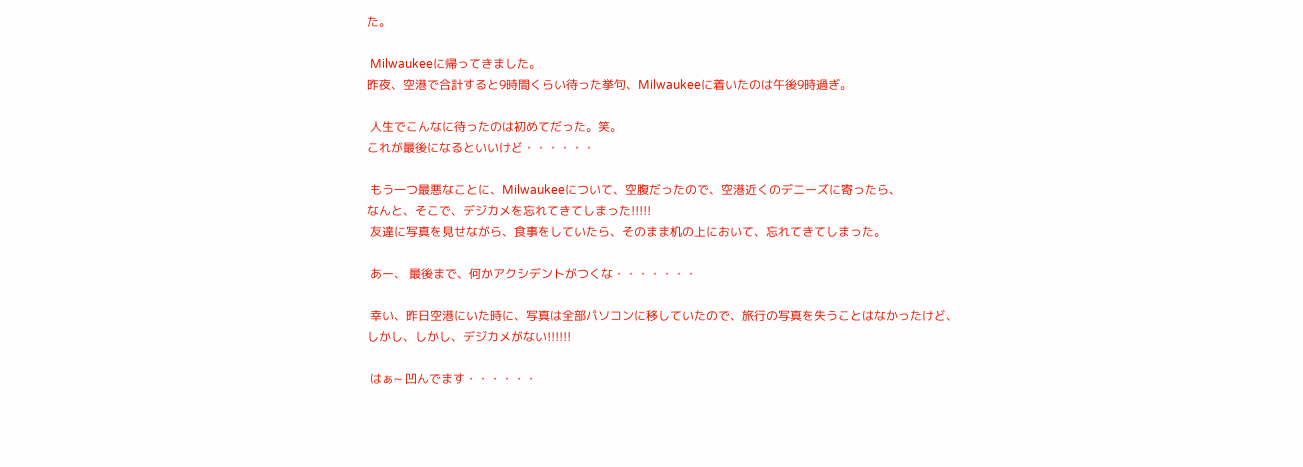た。

 Milwaukeeに帰ってきました。
昨夜、空港で合計すると9時間くらい待った挙句、Milwaukeeに着いたのは午後9時過ぎ。

 人生でこんなに待ったのは初めてだった。笑。
これが最後になるといいけど・・・・・・

 もう一つ最悪なことに、Milwaukeeについて、空腹だったので、空港近くのデニーズに寄ったら、
なんと、そこで、デジカメを忘れてきてしまった!!!!!
 友達に写真を見せながら、食事をしていたら、そのまま机の上において、忘れてきてしまった。

 あー、 最後まで、何かアクシデントがつくな・・・・・・・

 幸い、昨日空港にいた時に、写真は全部パソコンに移していたので、旅行の写真を失うことはなかったけど、
しかし、しかし、デジカメがない!!!!!!

 はぁ~ 凹んでます・・・・・・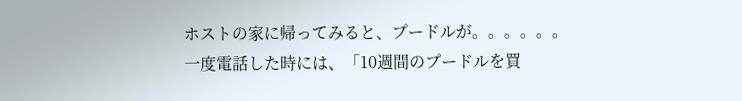ホストの家に帰ってみると、プードルが。。。。。。
一度電話した時には、「10週間のプードルを買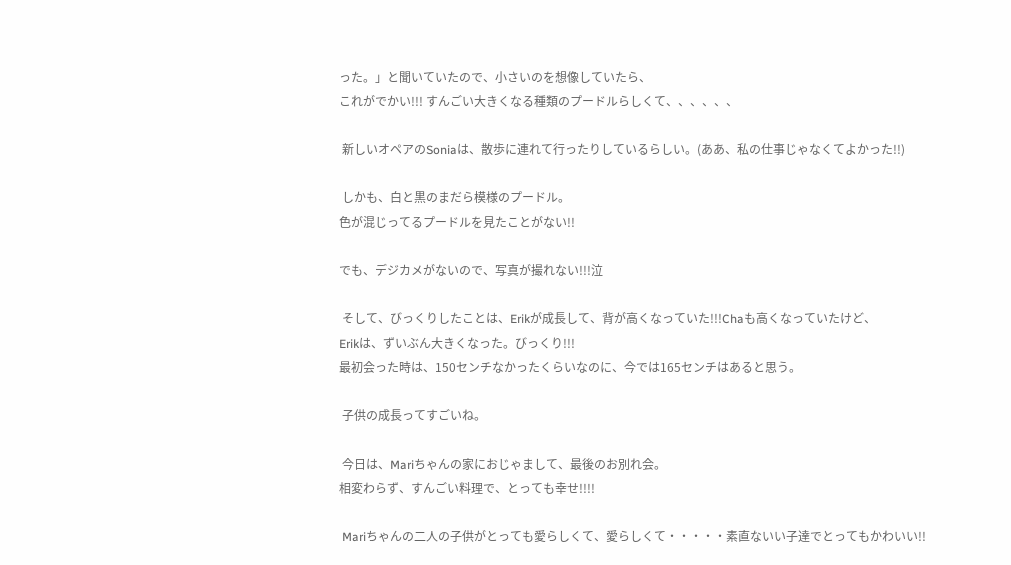った。」と聞いていたので、小さいのを想像していたら、
これがでかい!!! すんごい大きくなる種類のプードルらしくて、、、、、、

 新しいオペアのSoniaは、散歩に連れて行ったりしているらしい。(ああ、私の仕事じゃなくてよかった!!)

 しかも、白と黒のまだら模様のプードル。
色が混じってるプードルを見たことがない!!

でも、デジカメがないので、写真が撮れない!!!泣

 そして、びっくりしたことは、Erikが成長して、背が高くなっていた!!!Chaも高くなっていたけど、
Erikは、ずいぶん大きくなった。びっくり!!!
最初会った時は、150センチなかったくらいなのに、今では165センチはあると思う。

 子供の成長ってすごいね。

 今日は、Mariちゃんの家におじゃまして、最後のお別れ会。
相変わらず、すんごい料理で、とっても幸せ!!!!

 Mariちゃんの二人の子供がとっても愛らしくて、愛らしくて・・・・・素直ないい子達でとってもかわいい!!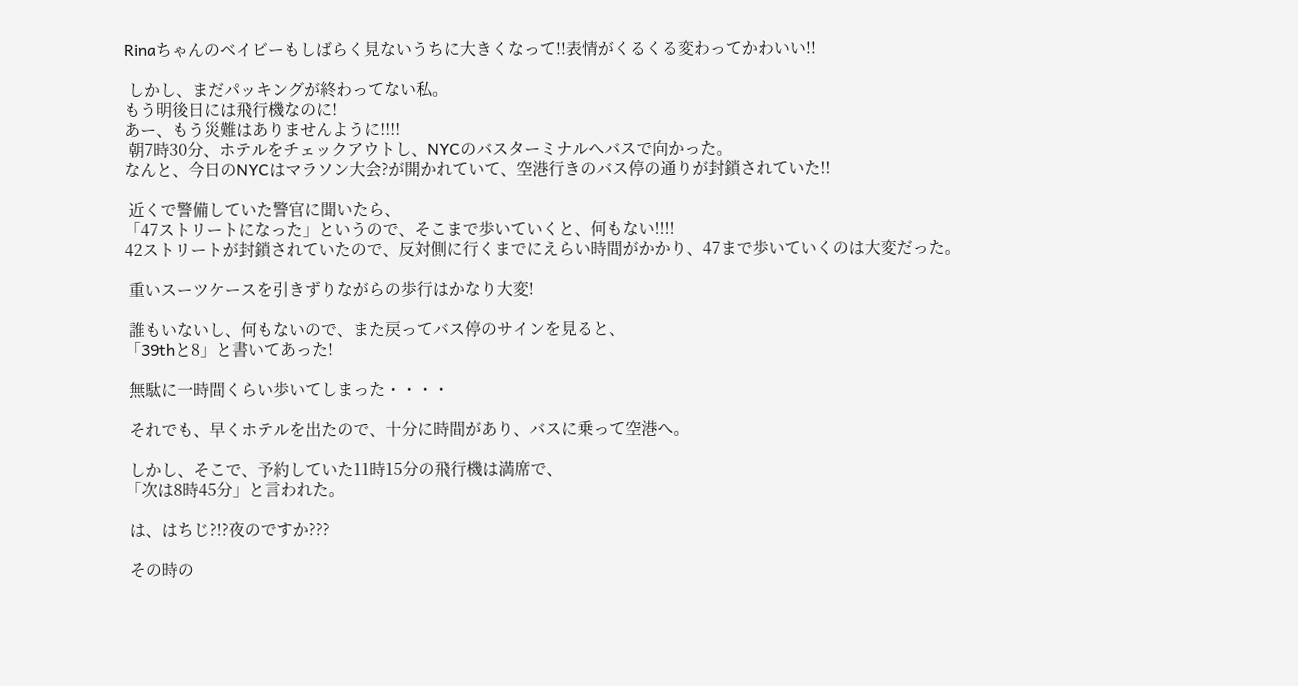Rinaちゃんのベイビーもしばらく見ないうちに大きくなって!!表情がくるくる変わってかわいい!!

 しかし、まだパッキングが終わってない私。
もう明後日には飛行機なのに!
あー、もう災難はありませんように!!!!
 朝7時30分、ホテルをチェックアウトし、NYCのバスターミナルへバスで向かった。
なんと、今日のNYCはマラソン大会?が開かれていて、空港行きのバス停の通りが封鎖されていた!!

 近くで警備していた警官に聞いたら、
「47ストリートになった」というので、そこまで歩いていくと、何もない!!!!
42ストリートが封鎖されていたので、反対側に行くまでにえらい時間がかかり、47まで歩いていくのは大変だった。

 重いスーツケースを引きずりながらの歩行はかなり大変!

 誰もいないし、何もないので、また戻ってバス停のサインを見ると、
「39thと8」と書いてあった!

 無駄に一時間くらい歩いてしまった・・・・

 それでも、早くホテルを出たので、十分に時間があり、バスに乗って空港へ。

 しかし、そこで、予約していた11時15分の飛行機は満席で、
「次は8時45分」と言われた。

 は、はちじ?!?夜のですか???

 その時の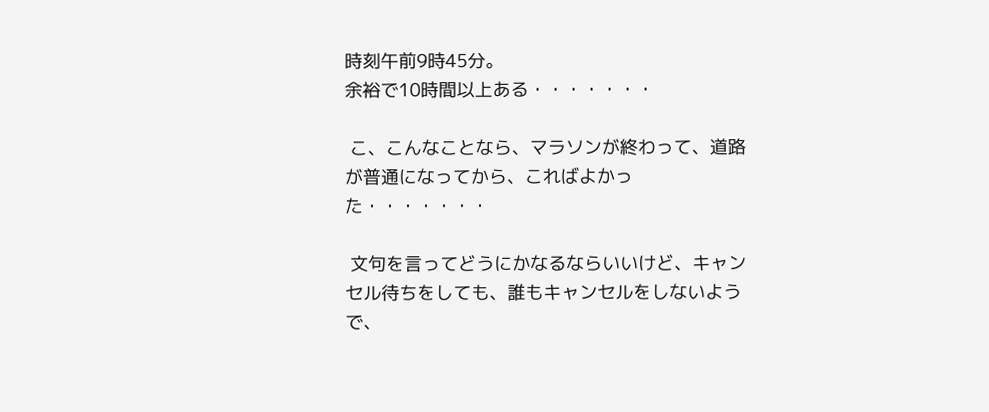時刻午前9時45分。
余裕で10時間以上ある・・・・・・・

 こ、こんなことなら、マラソンが終わって、道路が普通になってから、こればよかった・・・・・・・

 文句を言ってどうにかなるならいいけど、キャンセル待ちをしても、誰もキャンセルをしないようで、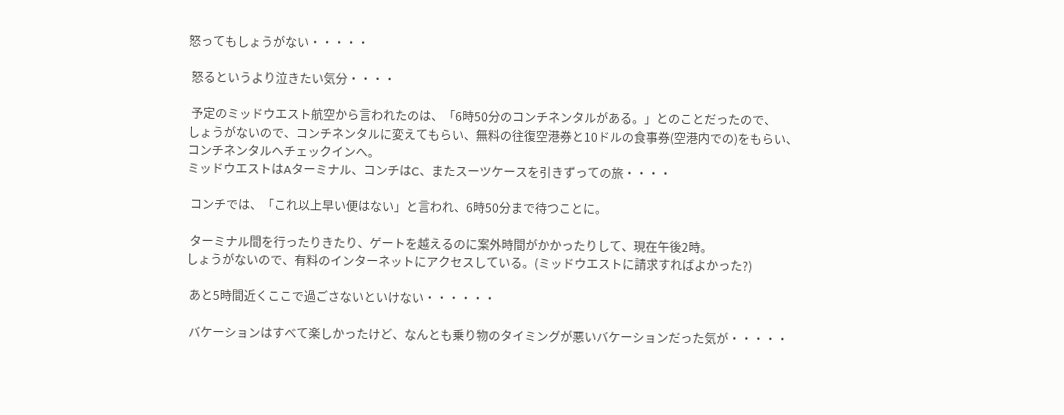怒ってもしょうがない・・・・・

 怒るというより泣きたい気分・・・・

 予定のミッドウエスト航空から言われたのは、「6時50分のコンチネンタルがある。」とのことだったので、
しょうがないので、コンチネンタルに変えてもらい、無料の往復空港券と10ドルの食事券(空港内での)をもらい、
コンチネンタルへチェックインへ。
ミッドウエストはAターミナル、コンチはC、またスーツケースを引きずっての旅・・・・

 コンチでは、「これ以上早い便はない」と言われ、6時50分まで待つことに。

 ターミナル間を行ったりきたり、ゲートを越えるのに案外時間がかかったりして、現在午後2時。
しょうがないので、有料のインターネットにアクセスしている。(ミッドウエストに請求すればよかった?)

 あと5時間近くここで過ごさないといけない・・・・・・

 バケーションはすべて楽しかったけど、なんとも乗り物のタイミングが悪いバケーションだった気が・・・・・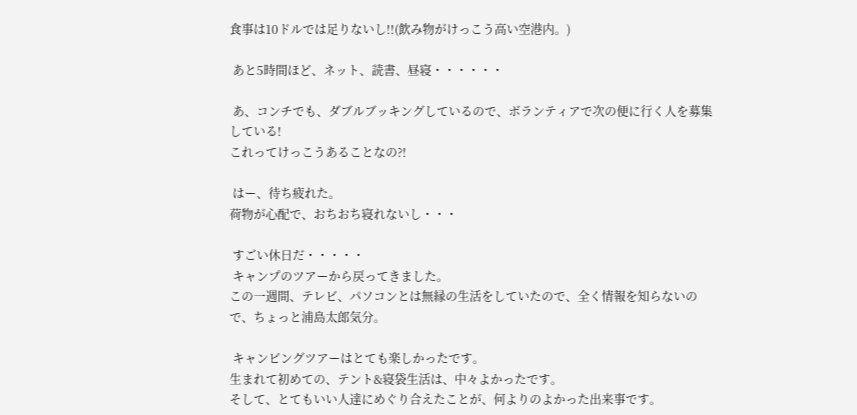食事は10ドルでは足りないし!!(飲み物がけっこう高い空港内。)

 あと5時間ほど、ネット、読書、昼寝・・・・・・

 あ、コンチでも、ダブルブッキングしているので、ボランティアで次の便に行く人を募集している!
これってけっこうあることなの?!

 はー、待ち疲れた。
荷物が心配で、おちおち寝れないし・・・

 すごい休日だ・・・・・
 キャンプのツアーから戻ってきました。
この一週間、テレビ、パソコンとは無縁の生活をしていたので、全く情報を知らないので、ちょっと浦島太郎気分。

 キャンピングツアーはとても楽しかったです。
生まれて初めての、テント&寝袋生活は、中々よかったです。
そして、とてもいい人達にめぐり合えたことが、何よりのよかった出来事です。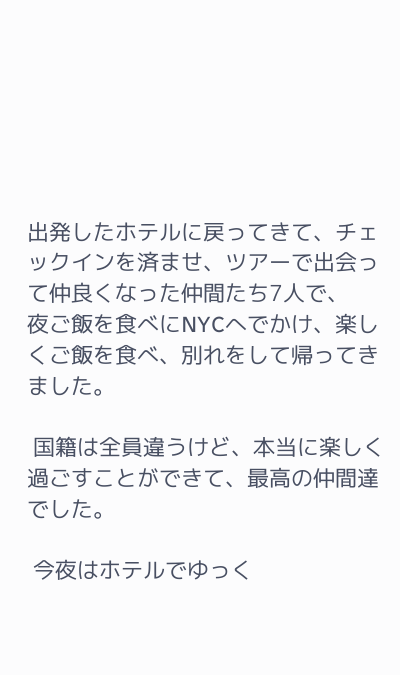出発したホテルに戻ってきて、チェックインを済ませ、ツアーで出会って仲良くなった仲間たち7人で、
夜ご飯を食べにNYCへでかけ、楽しくご飯を食べ、別れをして帰ってきました。

 国籍は全員違うけど、本当に楽しく過ごすことができて、最高の仲間達でした。

 今夜はホテルでゆっく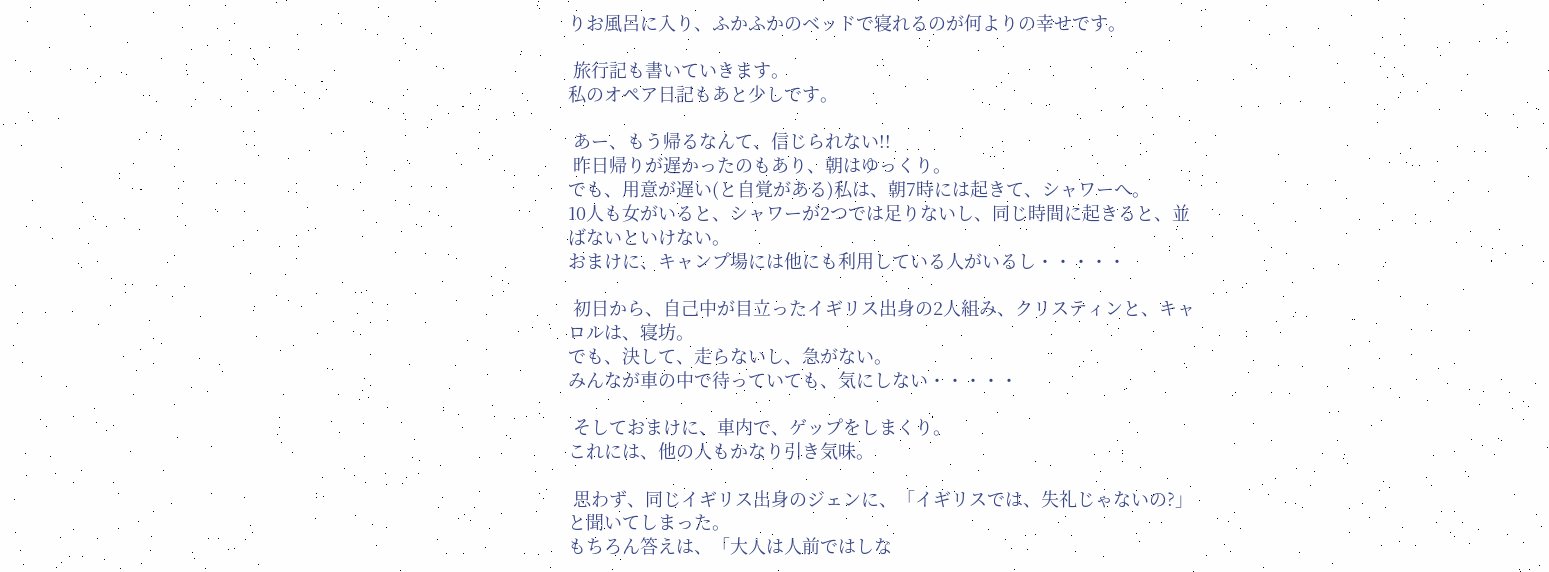りお風呂に入り、ふかふかのベッドで寝れるのが何よりの幸せです。

 旅行記も書いていきます。
私のオペア日記もあと少しです。

 あー、もう帰るなんて、信じられない!!
 昨日帰りが遅かったのもあり、朝はゆっくり。
でも、用意が遅い(と自覚がある)私は、朝7時には起きて、シャワーへ。
10人も女がいると、シャワーが2つでは足りないし、同じ時間に起きると、並ばないといけない。
おまけに、キャンプ場には他にも利用している人がいるし・・・・・

 初日から、自己中が目立ったイギリス出身の2人組み、クリスティンと、キャロルは、寝坊。
でも、決して、走らないし、急がない。
みんなが車の中で待っていても、気にしない・・・・・

 そしておまけに、車内で、ゲップをしまくり。
これには、他の人もかなり引き気味。

 思わず、同じイギリス出身のジェンに、「イギリスでは、失礼じゃないの?」と聞いてしまった。
もちろん答えは、「大人は人前ではしな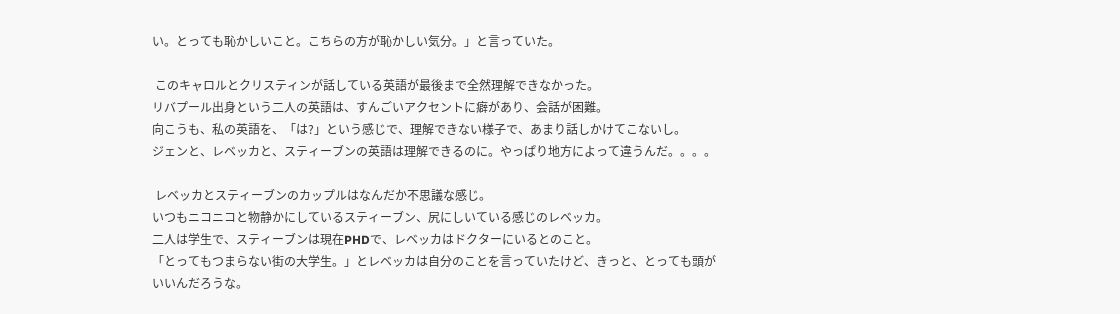い。とっても恥かしいこと。こちらの方が恥かしい気分。」と言っていた。

 このキャロルとクリスティンが話している英語が最後まで全然理解できなかった。
リバプール出身という二人の英語は、すんごいアクセントに癖があり、会話が困難。
向こうも、私の英語を、「は?」という感じで、理解できない様子で、あまり話しかけてこないし。
ジェンと、レベッカと、スティーブンの英語は理解できるのに。やっぱり地方によって違うんだ。。。。

 レベッカとスティーブンのカップルはなんだか不思議な感じ。
いつもニコニコと物静かにしているスティーブン、尻にしいている感じのレベッカ。
二人は学生で、スティーブンは現在PHDで、レベッカはドクターにいるとのこと。
「とってもつまらない街の大学生。」とレベッカは自分のことを言っていたけど、きっと、とっても頭がいいんだろうな。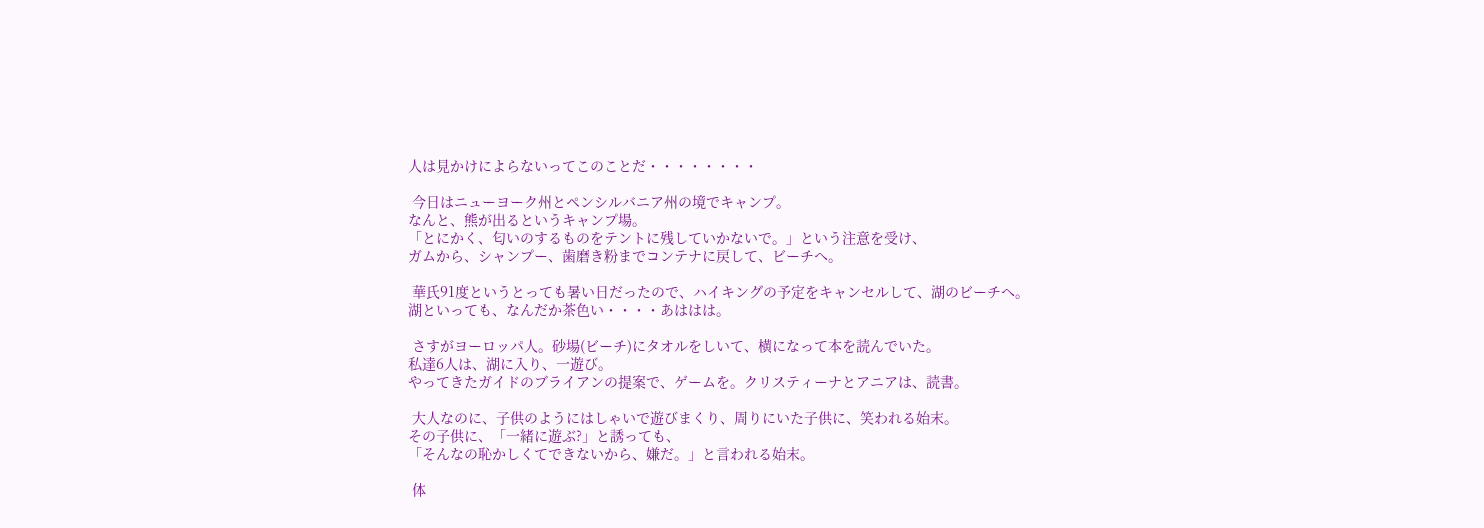人は見かけによらないってこのことだ・・・・・・・・

 今日はニューヨーク州とペンシルバニア州の境でキャンプ。
なんと、熊が出るというキャンプ場。
「とにかく、匂いのするものをテントに残していかないで。」という注意を受け、
ガムから、シャンプー、歯磨き粉までコンテナに戻して、ビーチへ。

 華氏91度というとっても暑い日だったので、ハイキングの予定をキャンセルして、湖のビーチへ。
湖といっても、なんだか茶色い・・・・あははは。

 さすがヨーロッパ人。砂場(ビーチ)にタオルをしいて、横になって本を読んでいた。
私達6人は、湖に入り、一遊び。
やってきたガイドのブライアンの提案で、ゲームを。クリスティーナとアニアは、読書。

 大人なのに、子供のようにはしゃいで遊びまくり、周りにいた子供に、笑われる始末。
その子供に、「一緒に遊ぶ?」と誘っても、
「そんなの恥かしくてできないから、嫌だ。」と言われる始末。

 体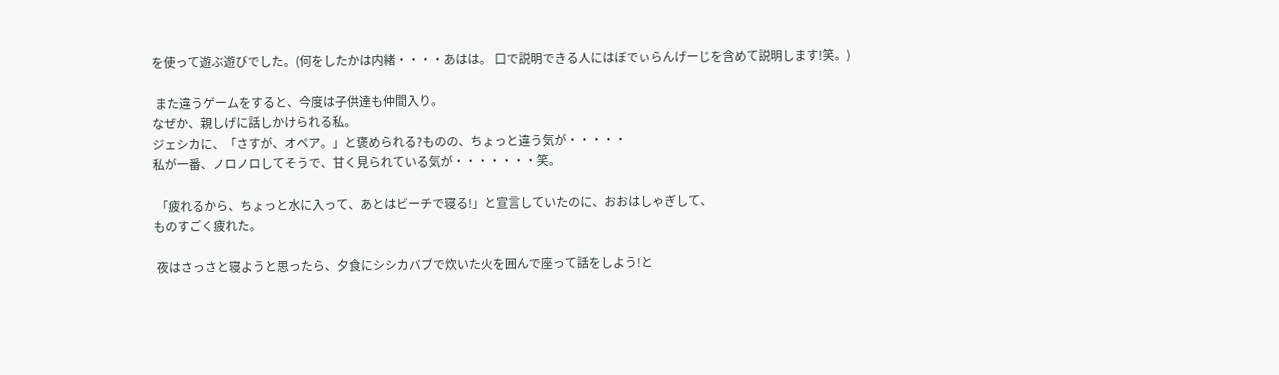を使って遊ぶ遊びでした。(何をしたかは内緒・・・・あはは。 口で説明できる人にはぼでぃらんげーじを含めて説明します!笑。)

 また違うゲームをすると、今度は子供達も仲間入り。
なぜか、親しげに話しかけられる私。
ジェシカに、「さすが、オペア。」と褒められる?ものの、ちょっと違う気が・・・・・
私が一番、ノロノロしてそうで、甘く見られている気が・・・・・・・笑。

 「疲れるから、ちょっと水に入って、あとはビーチで寝る!」と宣言していたのに、おおはしゃぎして、
ものすごく疲れた。

 夜はさっさと寝ようと思ったら、夕食にシシカバブで炊いた火を囲んで座って話をしよう!と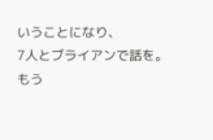いうことになり、
7人とブライアンで話を。
もう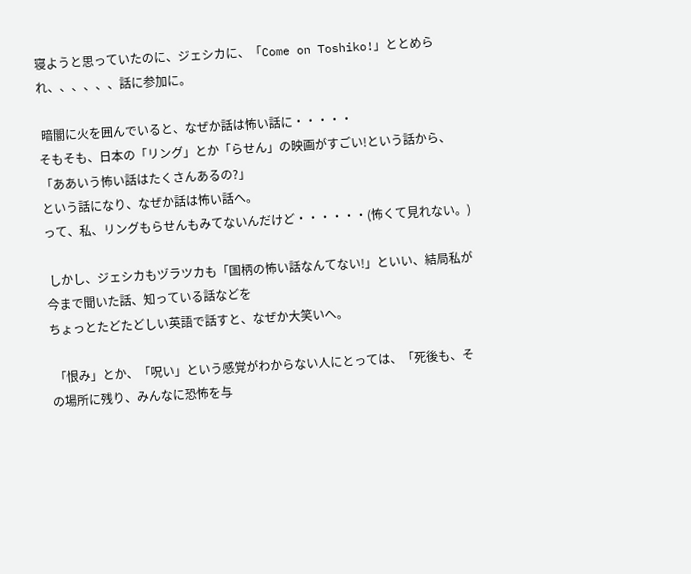寝ようと思っていたのに、ジェシカに、「Come on Toshiko!」ととめられ、、、、、、話に参加に。

 暗闇に火を囲んでいると、なぜか話は怖い話に・・・・・
そもそも、日本の「リング」とか「らせん」の映画がすごい!という話から、「ああいう怖い話はたくさんあるの?」
という話になり、なぜか話は怖い話へ。
って、私、リングもらせんもみてないんだけど・・・・・・(怖くて見れない。)

 しかし、ジェシカもヅラツカも「国柄の怖い話なんてない!」といい、結局私が今まで聞いた話、知っている話などを
ちょっとたどたどしい英語で話すと、なぜか大笑いへ。

 「恨み」とか、「呪い」という感覚がわからない人にとっては、「死後も、その場所に残り、みんなに恐怖を与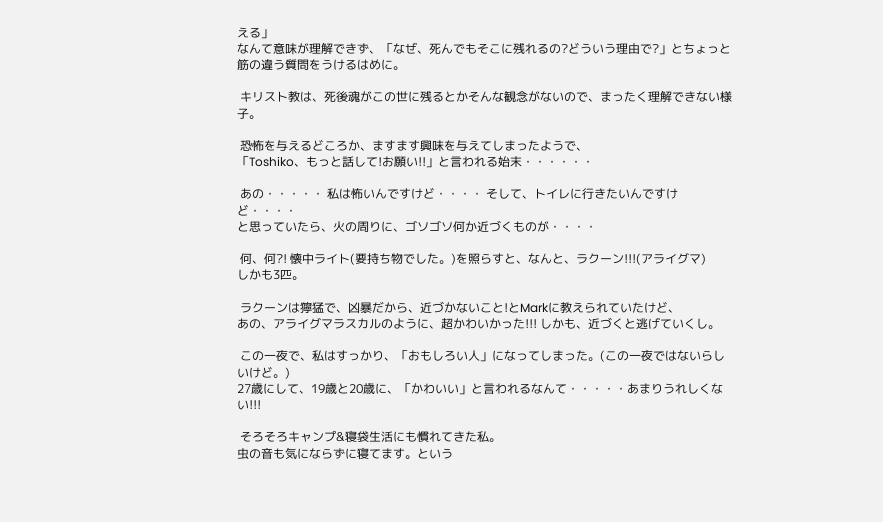える」
なんて意味が理解できず、「なぜ、死んでもそこに残れるの?どういう理由で?」とちょっと筋の違う質問をうけるはめに。

 キリスト教は、死後魂がこの世に残るとかそんな観念がないので、まったく理解できない様子。

 恐怖を与えるどころか、ますます興味を与えてしまったようで、
「Toshiko、もっと話して!お願い!!」と言われる始末・・・・・・

 あの・・・・・ 私は怖いんですけど・・・・ そして、トイレに行きたいんですけど・・・・
と思っていたら、火の周りに、ゴソゴソ何か近づくものが・・・・

 何、何?! 懐中ライト(要持ち物でした。)を照らすと、なんと、ラクーン!!!(アライグマ)
しかも3匹。

 ラクーンは獰猛で、凶暴だから、近づかないこと!とMarkに教えられていたけど、
あの、アライグマラスカルのように、超かわいかった!!! しかも、近づくと逃げていくし。

 この一夜で、私はすっかり、「おもしろい人」になってしまった。(この一夜ではないらしいけど。)
27歳にして、19歳と20歳に、「かわいい」と言われるなんて・・・・・あまりうれしくない!!!

 そろそろキャンプ&寝袋生活にも慣れてきた私。
虫の音も気にならずに寝てます。という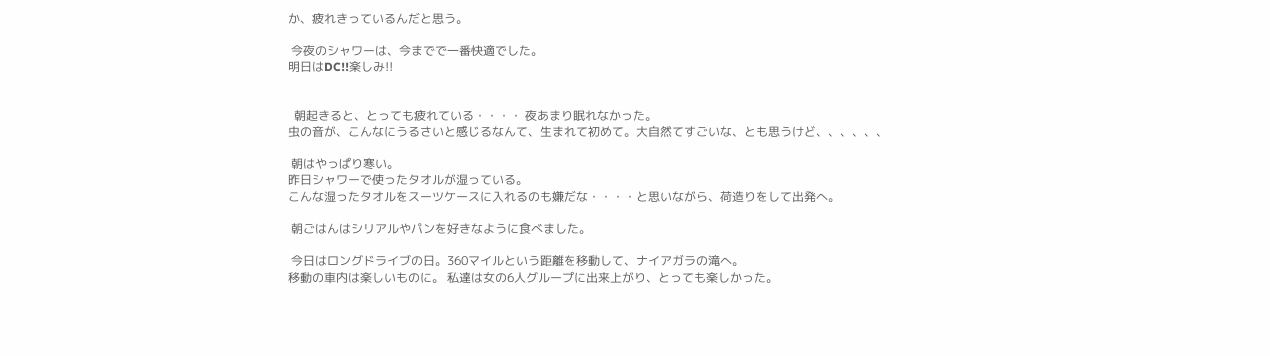か、疲れきっているんだと思う。

 今夜のシャワーは、今までで一番快適でした。
明日はDC!!楽しみ!!


  朝起きると、とっても疲れている・・・・ 夜あまり眠れなかった。
虫の音が、こんなにうるさいと感じるなんて、生まれて初めて。大自然てすごいな、とも思うけど、、、、、、

 朝はやっぱり寒い。
昨日シャワーで使ったタオルが湿っている。
こんな湿ったタオルをスーツケースに入れるのも嫌だな・・・・と思いながら、荷造りをして出発へ。

 朝ごはんはシリアルやパンを好きなように食べました。

 今日はロングドライブの日。360マイルという距離を移動して、ナイアガラの滝へ。
移動の車内は楽しいものに。 私達は女の6人グループに出来上がり、とっても楽しかった。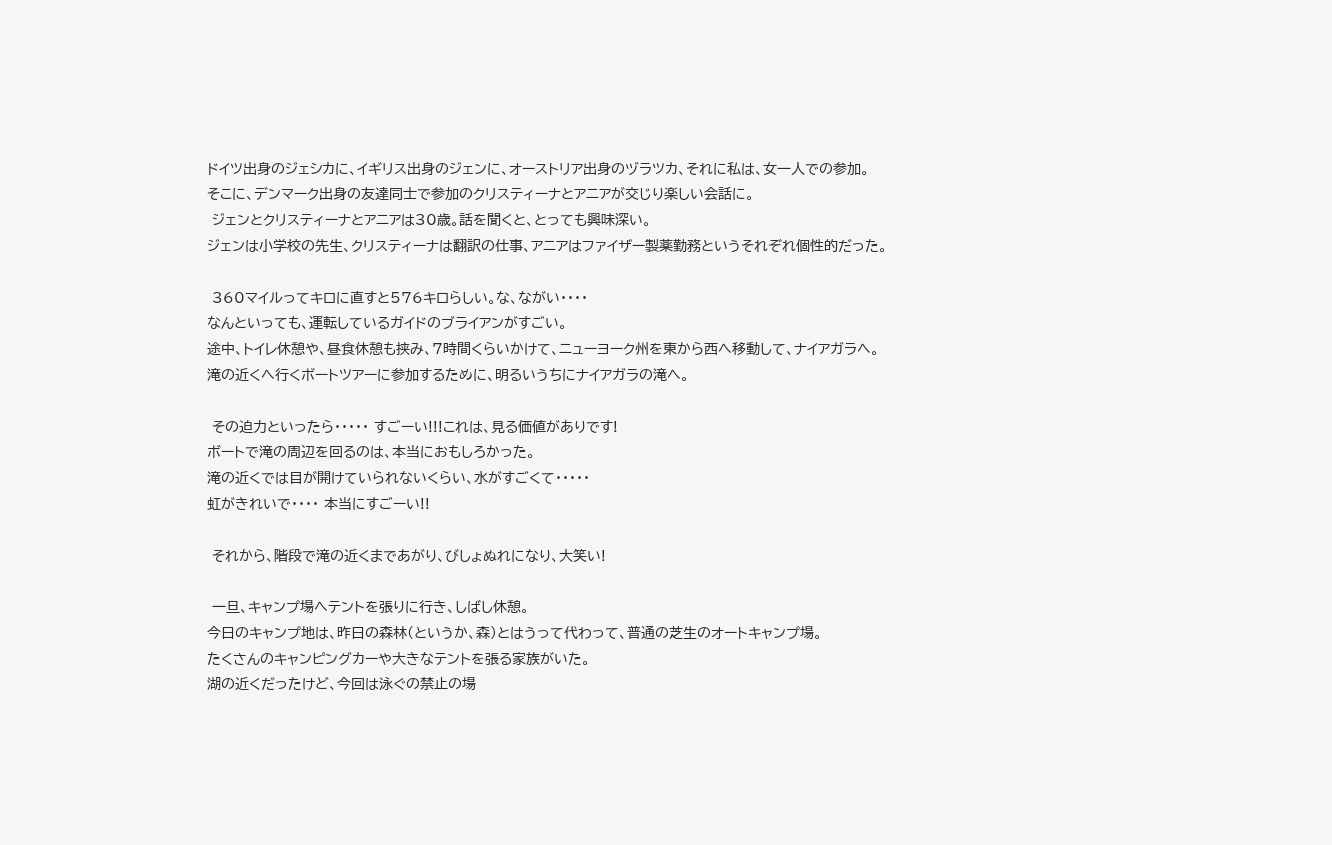ドイツ出身のジェシカに、イギリス出身のジェンに、オーストリア出身のヅラツカ、それに私は、女一人での参加。
そこに、デンマーク出身の友達同士で参加のクリスティーナとアニアが交じり楽しい会話に。
 ジェンとクリスティーナとアニアは30歳。話を聞くと、とっても興味深い。
ジェンは小学校の先生、クリスティーナは翻訳の仕事、アニアはファイザー製薬勤務というそれぞれ個性的だった。

 360マイルってキロに直すと576キロらしい。な、ながい・・・・
なんといっても、運転しているガイドのブライアンがすごい。
途中、トイレ休憩や、昼食休憩も挟み、7時間くらいかけて、ニューヨーク州を東から西へ移動して、ナイアガラへ。
滝の近くへ行くボートツアーに参加するために、明るいうちにナイアガラの滝へ。

 その迫力といったら・・・・・ すごーい!!!これは、見る価値がありです!
ボートで滝の周辺を回るのは、本当におもしろかった。
滝の近くでは目が開けていられないくらい、水がすごくて・・・・・
虹がきれいで・・・・ 本当にすごーい!!

 それから、階段で滝の近くまであがり、びしょぬれになり、大笑い!

 一旦、キャンプ場へテントを張りに行き、しばし休憩。
今日のキャンプ地は、昨日の森林(というか、森)とはうって代わって、普通の芝生のオートキャンプ場。
たくさんのキャンピングカーや大きなテントを張る家族がいた。
湖の近くだったけど、今回は泳ぐの禁止の場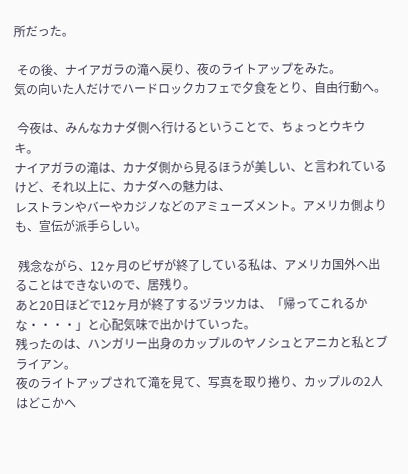所だった。

 その後、ナイアガラの滝へ戻り、夜のライトアップをみた。
気の向いた人だけでハードロックカフェで夕食をとり、自由行動へ。

 今夜は、みんなカナダ側へ行けるということで、ちょっとウキウキ。
ナイアガラの滝は、カナダ側から見るほうが美しい、と言われているけど、それ以上に、カナダへの魅力は、
レストランやバーやカジノなどのアミューズメント。アメリカ側よりも、宣伝が派手らしい。

 残念ながら、12ヶ月のビザが終了している私は、アメリカ国外へ出ることはできないので、居残り。
あと20日ほどで12ヶ月が終了するヅラツカは、「帰ってこれるかな・・・・」と心配気味で出かけていった。
残ったのは、ハンガリー出身のカップルのヤノシュとアニカと私とブライアン。
夜のライトアップされて滝を見て、写真を取り捲り、カップルの2人はどこかへ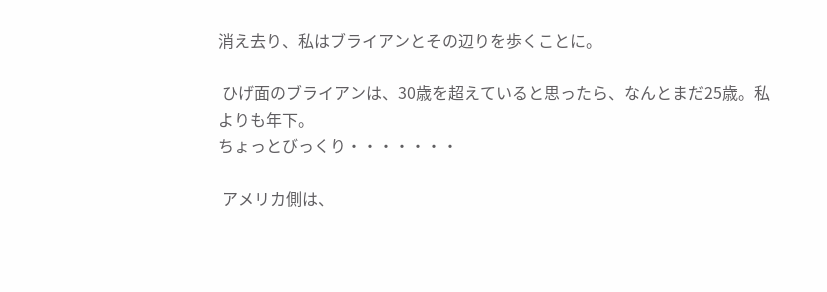消え去り、私はブライアンとその辺りを歩くことに。

 ひげ面のブライアンは、30歳を超えていると思ったら、なんとまだ25歳。私よりも年下。
ちょっとびっくり・・・・・・・

 アメリカ側は、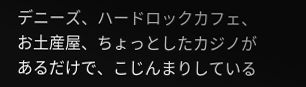デニーズ、ハードロックカフェ、お土産屋、ちょっとしたカジノがあるだけで、こじんまりしている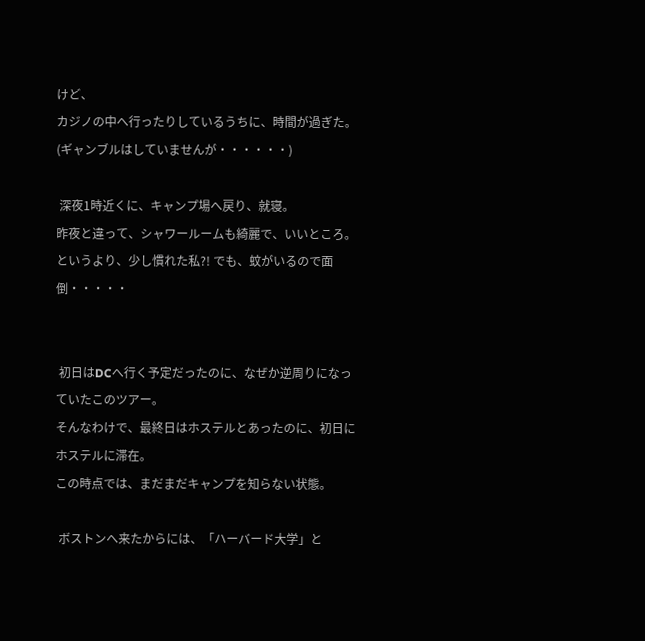けど、
カジノの中へ行ったりしているうちに、時間が過ぎた。(ギャンブルはしていませんが・・・・・・)

 深夜1時近くに、キャンプ場へ戻り、就寝。
昨夜と違って、シャワールームも綺麗で、いいところ。
というより、少し慣れた私?! でも、蚊がいるので面倒・・・・・


 初日はDCへ行く予定だったのに、なぜか逆周りになっていたこのツアー。
そんなわけで、最終日はホステルとあったのに、初日にホステルに滞在。
この時点では、まだまだキャンプを知らない状態。

 ボストンへ来たからには、「ハーバード大学」と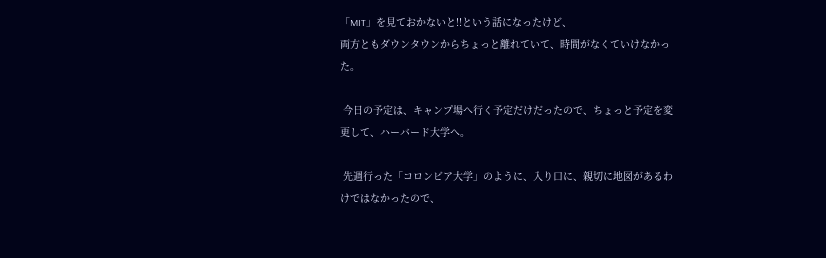「MIT」を見ておかないと!!という話になったけど、
両方ともダウンタウンからちょっと離れていて、時間がなくていけなかった。

 今日の予定は、キャンプ場へ行く予定だけだったので、ちょっと予定を変更して、ハーバード大学へ。

 先週行った「コロンビア大学」のように、入り口に、親切に地図があるわけではなかったので、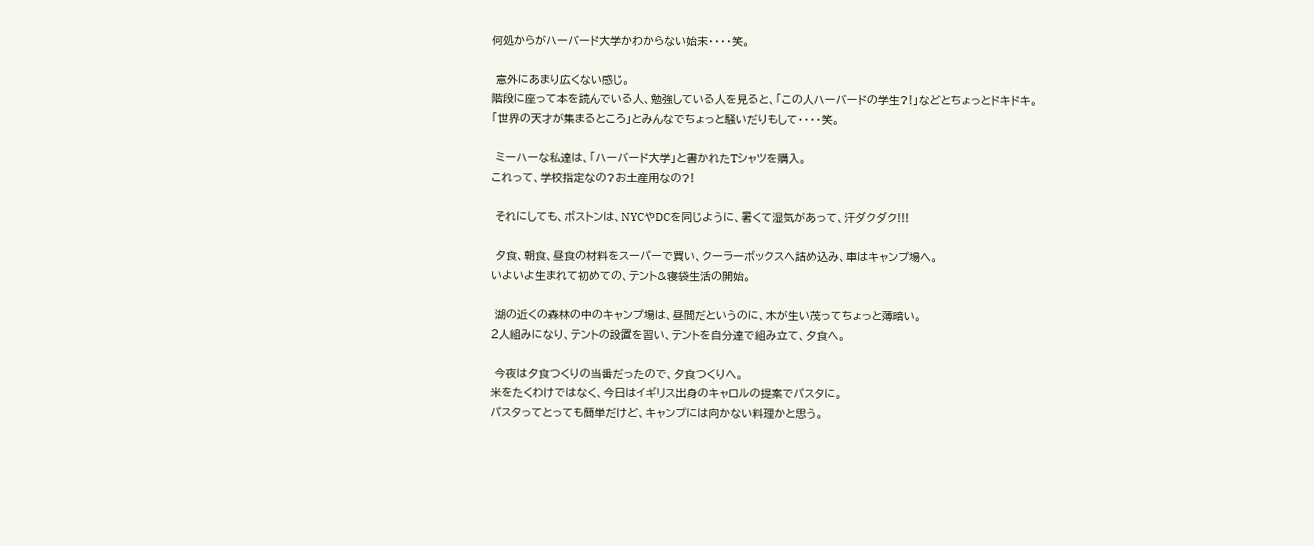何処からがハーバード大学かわからない始末・・・・笑。

 意外にあまり広くない感じ。
階段に座って本を読んでいる人、勉強している人を見ると、「この人ハーバードの学生?!」などとちょっとドキドキ。
「世界の天才が集まるところ」とみんなでちょっと騒いだりもして・・・・笑。

 ミーハーな私達は、「ハーバード大学」と書かれたTシャツを購入。
これって、学校指定なの?お土産用なの?!

 それにしても、ボストンは、NYCやDCを同じように、暑くて湿気があって、汗ダクダク!!!

 夕食、朝食、昼食の材料をスーパーで買い、クーラーボックスへ詰め込み、車はキャンプ場へ。
いよいよ生まれて初めての、テント&寝袋生活の開始。

 湖の近くの森林の中のキャンプ場は、昼間だというのに、木が生い茂ってちょっと薄暗い。
2人組みになり、テントの設置を習い、テントを自分達で組み立て、夕食へ。

 今夜は夕食つくりの当番だったので、夕食つくりへ。
米をたくわけではなく、今日はイギリス出身のキャロルの提案でパスタに。
パスタってとっても簡単だけど、キャンプには向かない料理かと思う。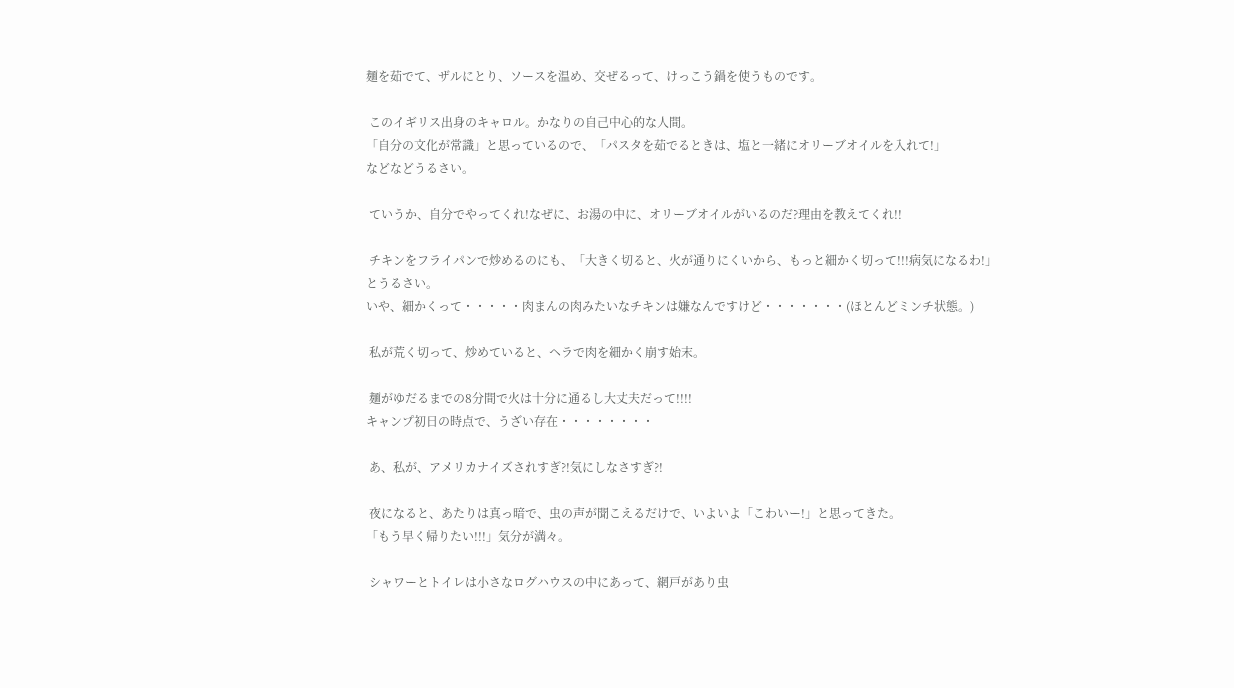麺を茹でて、ザルにとり、ソースを温め、交ぜるって、けっこう鍋を使うものです。

 このイギリス出身のキャロル。かなりの自己中心的な人間。
「自分の文化が常識」と思っているので、「パスタを茹でるときは、塩と一緒にオリーブオイルを入れて!」
などなどうるさい。

 ていうか、自分でやってくれ!なぜに、お湯の中に、オリーブオイルがいるのだ?理由を教えてくれ!!

 チキンをフライパンで炒めるのにも、「大きく切ると、火が通りにくいから、もっと細かく切って!!!病気になるわ!」
とうるさい。
いや、細かくって・・・・・肉まんの肉みたいなチキンは嫌なんですけど・・・・・・・(ほとんどミンチ状態。)

 私が荒く切って、炒めていると、ヘラで肉を細かく崩す始末。

 麺がゆだるまでの8分間で火は十分に通るし大丈夫だって!!!!
キャンプ初日の時点で、うざい存在・・・・・・・・

 あ、私が、アメリカナイズされすぎ?!気にしなさすぎ?!

 夜になると、あたりは真っ暗で、虫の声が聞こえるだけで、いよいよ「こわいー!」と思ってきた。
「もう早く帰りたい!!!」気分が満々。

 シャワーとトイレは小さなログハウスの中にあって、網戸があり虫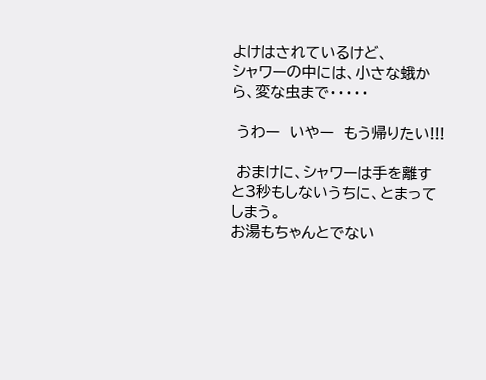よけはされているけど、
シャワーの中には、小さな蛾から、変な虫まで・・・・・

 うわー  いやー  もう帰りたい!!!

 おまけに、シャワーは手を離すと3秒もしないうちに、とまってしまう。
お湯もちゃんとでない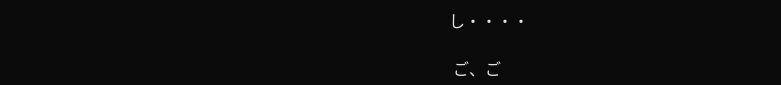し・・・・

 ご、ご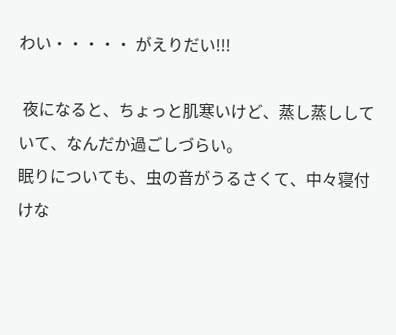わい・・・・・ がえりだい!!!

 夜になると、ちょっと肌寒いけど、蒸し蒸ししていて、なんだか過ごしづらい。
眠りについても、虫の音がうるさくて、中々寝付けな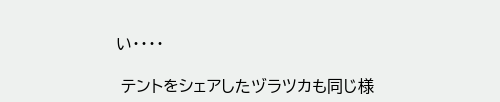い・・・・

 テントをシェアしたヅラツカも同じ様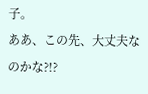子。
ああ、この先、大丈夫なのかな?!?